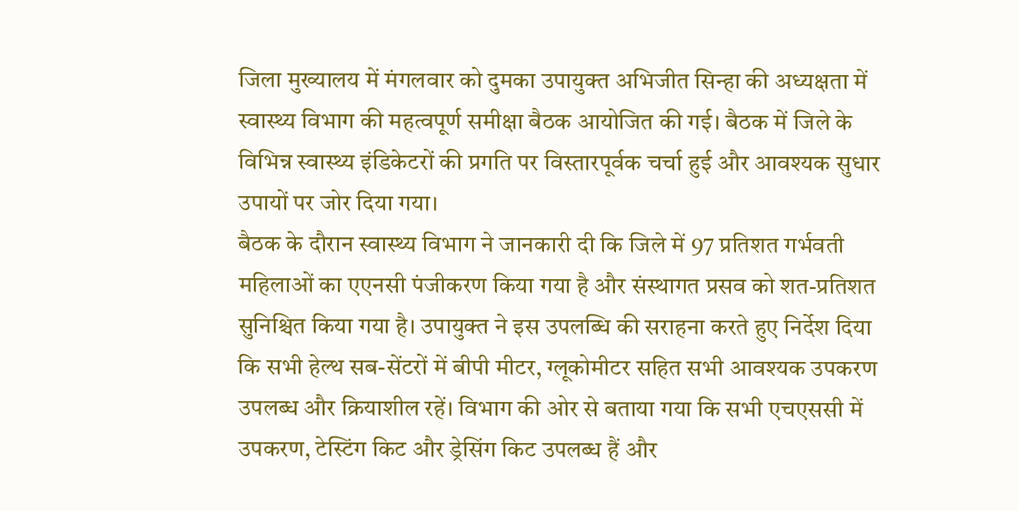जिला मुख्यालय में मंगलवार को दुमका उपायुक्त अभिजीत सिन्हा की अध्यक्षता में स्वास्थ्य विभाग की महत्वपूर्ण समीक्षा बैठक आयोजित की गई। बैठक में जिले के विभिन्न स्वास्थ्य इंडिकेटरों की प्रगति पर विस्तारपूर्वक चर्चा हुई और आवश्यक सुधार उपायों पर जोर दिया गया।
बैठक के दौरान स्वास्थ्य विभाग ने जानकारी दी कि जिले में 97 प्रतिशत गर्भवती महिलाओं का एएनसी पंजीकरण किया गया है और संस्थागत प्रसव को शत-प्रतिशत सुनिश्चित किया गया है। उपायुक्त ने इस उपलब्धि की सराहना करते हुए निर्देश दिया कि सभी हेल्थ सब-सेंटरों में बीपी मीटर, ग्लूकोमीटर सहित सभी आवश्यक उपकरण उपलब्ध और क्रियाशील रहें। विभाग की ओर से बताया गया कि सभी एचएससी में उपकरण, टेस्टिंग किट और ड्रेसिंग किट उपलब्ध हैं और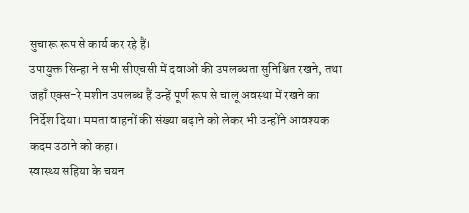सुचारू रूप से कार्य कर रहे हैं।
उपायुक्त सिन्हा ने सभी सीएचसी में दवाओं की उपलब्धता सुनिश्चित रखने, तथा जहाँ एक्स-रे मशीन उपलब्ध हैं उन्हें पूर्ण रूप से चालू अवस्था में रखने का निर्देश दिया। ममता वाहनों की संख्या बढ़ाने को लेकर भी उन्होंने आवश्यक कदम उठाने को कहा।
स्वास्थ्य सहिया के चयन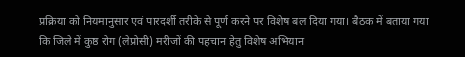प्रक्रिया को नियमानुसार एवं पारदर्शी तरीके से पूर्ण करने पर विशेष बल दिया गया। बैठक में बताया गया कि जिले में कुष्ठ रोग (लेप्रोसी) मरीजों की पहचान हेतु विशेष अभियान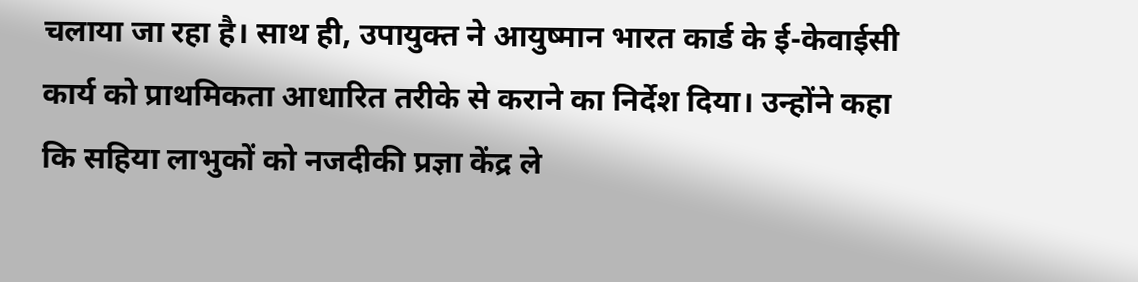चलाया जा रहा है। साथ ही, उपायुक्त ने आयुष्मान भारत कार्ड के ई-केवाईसी कार्य को प्राथमिकता आधारित तरीके से कराने का निर्देश दिया। उन्होंने कहा कि सहिया लाभुकों को नजदीकी प्रज्ञा केंद्र ले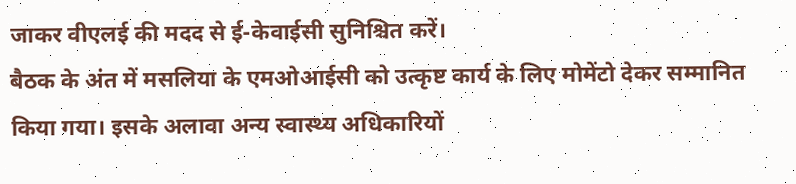जाकर वीएलई की मदद से ई-केवाईसी सुनिश्चित करें।
बैठक के अंत में मसलिया के एमओआईसी को उत्कृष्ट कार्य के लिए मोमेंटो देकर सम्मानित किया गया। इसके अलावा अन्य स्वास्थ्य अधिकारियों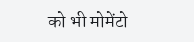को भी मोमेंटो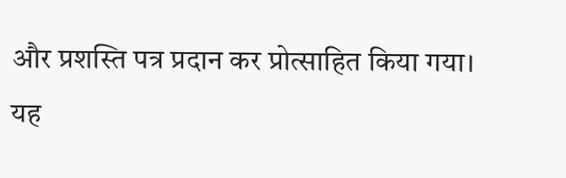और प्रशस्ति पत्र प्रदान कर प्रोत्साहित किया गया।
यह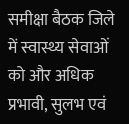समीक्षा बैठक जिले में स्वास्थ्य सेवाओं को और अधिक प्रभावी, सुलभ एवं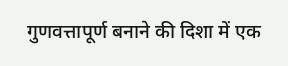गुणवत्तापूर्ण बनाने की दिशा में एक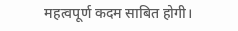महत्वपूर्ण कदम साबित होगी।